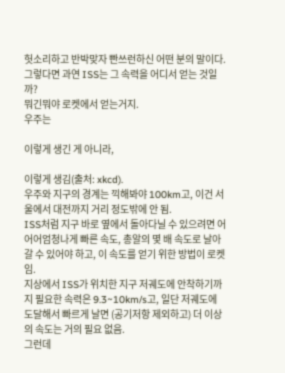헛소리하고 반박맞자 빤쓰런하신 어떤 분의 말이다.
그렇다면 과연 ISS는 그 속력을 어디서 얻는 것일까?
뭐긴뭐야 로켓에서 얻는거지.
우주는

이렇게 생긴 게 아니라,

이렇게 생김(출처: xkcd).
우주와 지구의 경계는 끽해봐야 100km고, 이건 서울에서 대전까지 거리 정도밖에 안 됨.
ISS처럼 지구 바로 옆에서 돌아다닐 수 있으려면 어어어엄청나게 빠른 속도, 총알의 몇 배 속도로 날아갈 수 있어야 하고, 이 속도를 얻기 위한 방법이 로켓임.
지상에서 ISS가 위치한 지구 저궤도에 안착하기까지 필요한 속력은 9.3~10km/s고, 일단 저궤도에 도달해서 빠르게 날면 (공기저항 제외하고) 더 이상의 속도는 거의 필요 없음.
그런데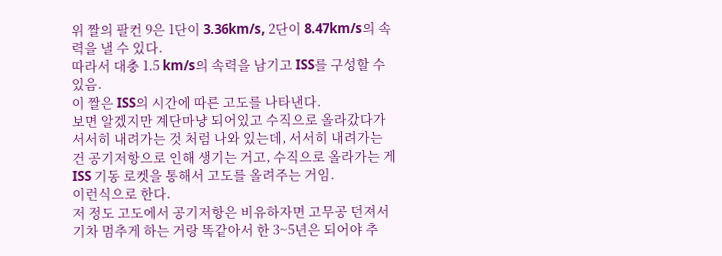위 짤의 팔컨 9은 1단이 3.36km/s, 2단이 8.47km/s의 속력을 낼 수 있다.
따라서 대충 1.5 km/s의 속력을 남기고 ISS를 구성할 수 있음.
이 짤은 ISS의 시간에 따른 고도를 나타낸다.
보면 알겠지만 계단마냥 되어있고 수직으로 올라갔다가 서서히 내려가는 것 처럼 나와 있는데, 서서히 내려가는 건 공기저항으로 인해 생기는 거고, 수직으로 올라가는 게 ISS 기동 로켓을 통해서 고도를 올려주는 거임.
이런식으로 한다.
저 정도 고도에서 공기저항은 비유하자면 고무공 던져서 기차 멈추게 하는 거랑 똑같아서 한 3~5년은 되어야 추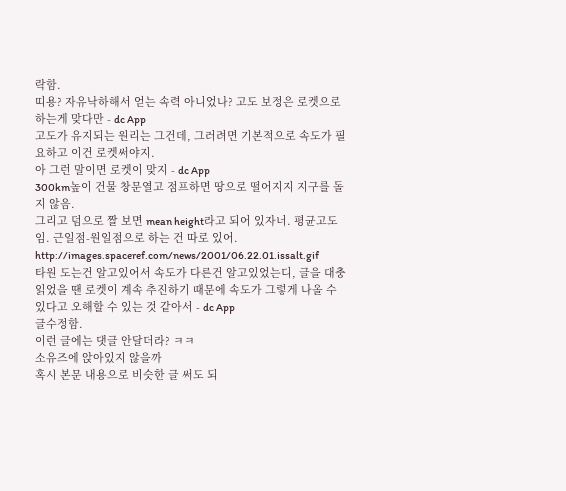락함.
띠용? 자유낙하해서 얻는 속력 아니었나? 고도 보정은 로켓으로 하는게 맞다만 - dc App
고도가 유지되는 원리는 그건데, 그러려면 기본적으로 속도가 필요하고 이건 로켓써야지.
아 그런 말이면 로켓이 맞지 - dc App
300km높이 건물 창문열고 점프하면 땅으로 떨어지지 지구를 돌지 않음.
그리고 덤으로 짤 보면 mean height라고 되어 있자너. 평균고도임. 근일점-원일점으로 하는 건 따로 있어. http://images.spaceref.com/news/2001/06.22.01.issalt.gif
타원 도는건 알고있어서 속도가 다른건 알고있었는디, 글을 대충 읽었을 땐 로켓이 계속 추진하기 때문에 속도가 그렇게 나올 수 있다고 오해할 수 있는 것 같아서 - dc App
글수정함.
이런 글에는 댓글 안달더라? ㅋㅋ
소유즈에 앉아있지 않을까
혹시 본문 내용으로 비슷한 글 써도 되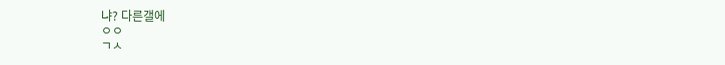냐? 다른갤에
ㅇㅇ
ㄱㅅ